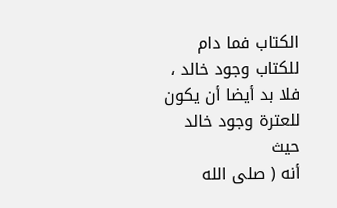الكتاب فما دام للكتاب وجود خالد ، فلا بد أيضا أن يكون للعترة وجود خالد حيث
أنه ( صلى الله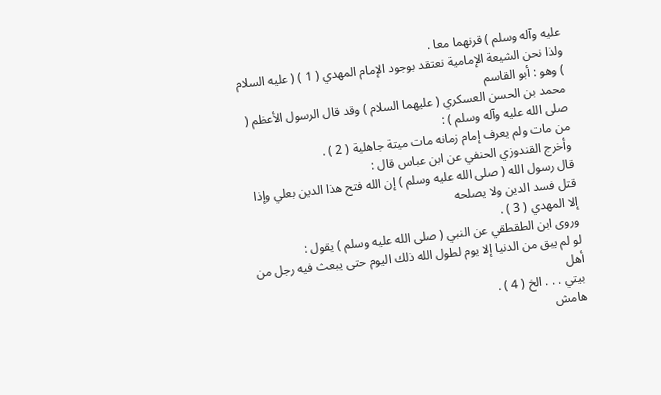عليه وآله وسلم ) قرنهما معا .
ولذا نحن الشيعة الإمامية نعتقد بوجود الإمام المهدي ( 1 ) ( عليه السلام ) وهو : أبو القاسم
محمد بن الحسن العسكري ( عليهما السلام ) وقد قال الرسول الأعظم ( صلى الله عليه وآله وسلم ) :
من مات ولم يعرف إمام زمانه مات ميتة جاهلية ( 2 ) .
وأخرج القندوزي الحنفي عن ابن عباس قال :
قال رسول الله ( صلى الله عليه وسلم ) إن الله فتح هذا الدين بعلي وإذا قتل فسد الدين ولا يصلحه
إلا المهدي ( 3 ) .
وروى ابن الطقطقي عن النبي ( صلى الله عليه وسلم ) يقول :
لو لم يبق من الدنيا إلا يوم لطول الله ذلك اليوم حتى يبعث فيه رجل من أهل
بيتي . . . الخ ( 4 ) .
هامش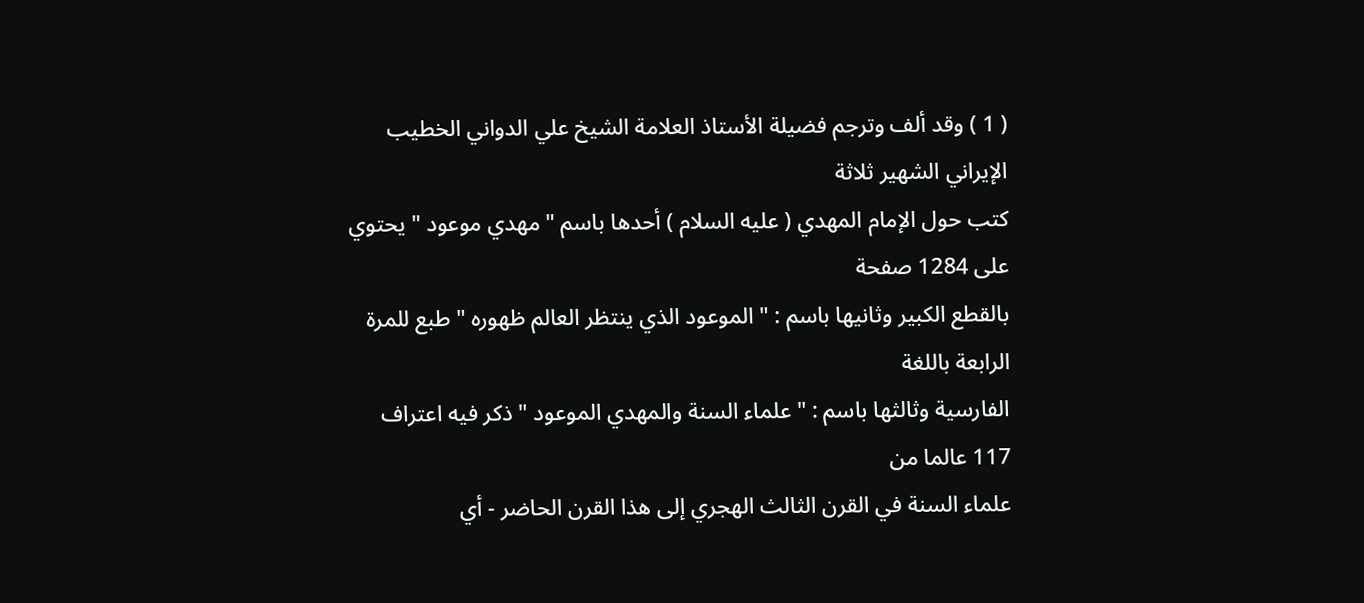( 1 ) وقد ألف وترجم فضيلة الأستاذ العلامة الشيخ علي الدواني الخطيب الإيراني الشهير ثلاثة
كتب حول الإمام المهدي ( عليه السلام ) أحدها باسم " مهدي موعود " يحتوي على 1284 صفحة
بالقطع الكبير وثانيها باسم : " الموعود الذي ينتظر العالم ظهوره " طبع للمرة الرابعة باللغة
الفارسية وثالثها باسم : " علماء السنة والمهدي الموعود " ذكر فيه اعتراف 117 عالما من
علماء السنة في القرن الثالث الهجري إلى هذا القرن الحاضر - أي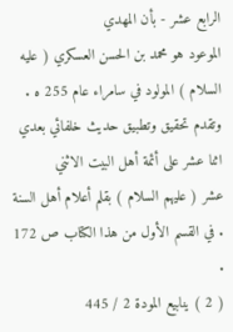الرابع عشر - بأن المهدي
الموعود هو محمد بن الحسن العسكري ( عليه السلام ) المولود في سامراء عام 255 ه .
وتقدم تحقيق وتطبيق حديث خلفائي بعدي اثنا عشر على أئمة أهل البيت الاثني
عشر ( عليهم السلام ) بقلم أعلام أهل السنة . في القسم الأول من هذا الكتاب ص 172 .
( 2 ) ينابيع المودة 2 / 445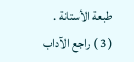طبعة الأستانة .
( 3 ) راجع الآداب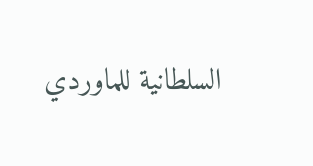السلطانية للماوردي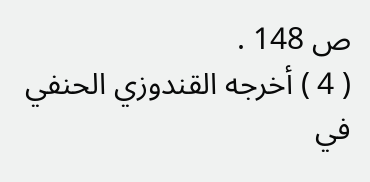ص 148 .
( 4 ) أخرجه القندوزي الحنفي في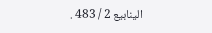الينابيع 2 / 483 .